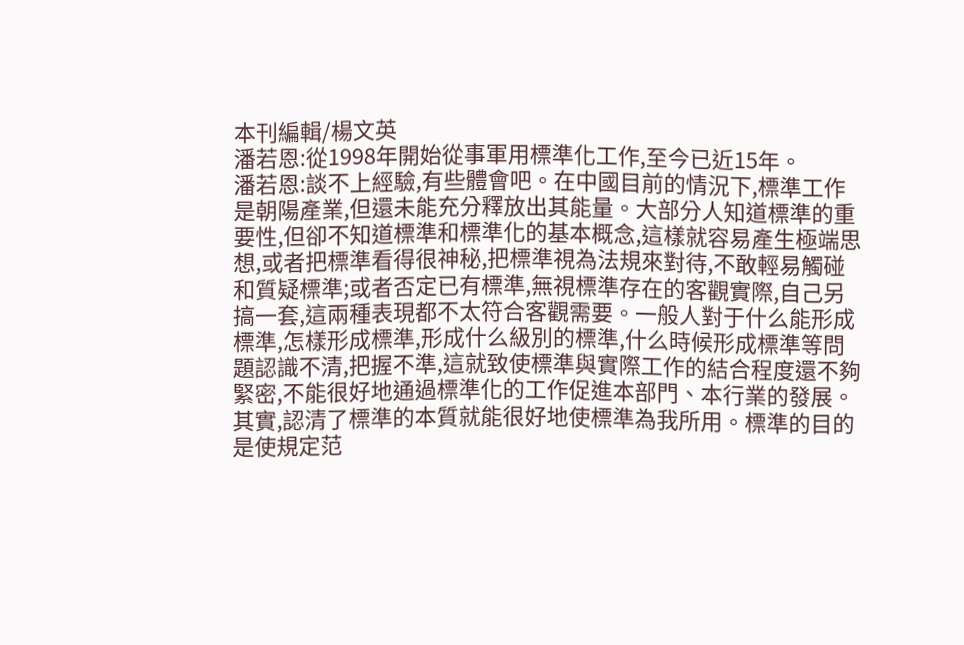本刊編輯/楊文英
潘若恩:從1998年開始從事軍用標準化工作,至今已近15年。
潘若恩:談不上經驗,有些體會吧。在中國目前的情況下,標準工作是朝陽產業,但還未能充分釋放出其能量。大部分人知道標準的重要性,但卻不知道標準和標準化的基本概念,這樣就容易產生極端思想,或者把標準看得很神秘,把標準視為法規來對待,不敢輕易觸碰和質疑標準;或者否定已有標準,無視標準存在的客觀實際,自己另搞一套,這兩種表現都不太符合客觀需要。一般人對于什么能形成標準,怎樣形成標準,形成什么級別的標準,什么時候形成標準等問題認識不清,把握不準,這就致使標準與實際工作的結合程度還不夠緊密,不能很好地通過標準化的工作促進本部門、本行業的發展。其實,認清了標準的本質就能很好地使標準為我所用。標準的目的是使規定范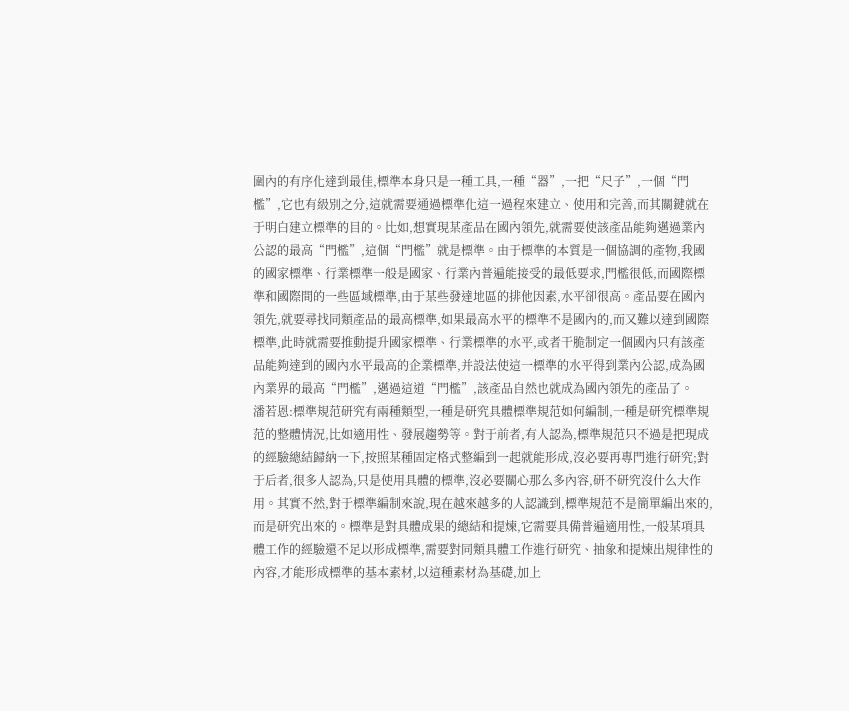圍內的有序化達到最佳,標準本身只是一種工具,一種“器”,一把“尺子”,一個“門檻”,它也有級別之分,這就需要通過標準化這一過程來建立、使用和完善,而其關鍵就在于明白建立標準的目的。比如,想實現某產品在國內領先,就需要使該產品能夠邁過業內公認的最高“門檻”,這個“門檻”就是標準。由于標準的本質是一個協調的產物,我國的國家標準、行業標準一般是國家、行業內普遍能接受的最低要求,門檻很低,而國際標準和國際間的一些區域標準,由于某些發達地區的排他因素,水平卻很高。產品要在國內領先,就要尋找同類產品的最高標準,如果最高水平的標準不是國內的,而又難以達到國際標準,此時就需要推動提升國家標準、行業標準的水平,或者干脆制定一個國內只有該產品能夠達到的國內水平最高的企業標準,并設法使這一標準的水平得到業內公認,成為國內業界的最高“門檻”,邁過這道“門檻”,該產品自然也就成為國內領先的產品了。
潘若恩:標準規范研究有兩種類型,一種是研究具體標準規范如何編制,一種是研究標準規范的整體情況,比如適用性、發展趨勢等。對于前者,有人認為,標準規范只不過是把現成的經驗總結歸納一下,按照某種固定格式整編到一起就能形成,沒必要再專門進行研究;對于后者,很多人認為,只是使用具體的標準,沒必要關心那么多內容,研不研究沒什么大作用。其實不然,對于標準編制來說,現在越來越多的人認識到,標準規范不是簡單編出來的,而是研究出來的。標準是對具體成果的總結和提煉,它需要具備普遍適用性,一般某項具體工作的經驗還不足以形成標準,需要對同類具體工作進行研究、抽象和提煉出規律性的內容,才能形成標準的基本素材,以這種素材為基礎,加上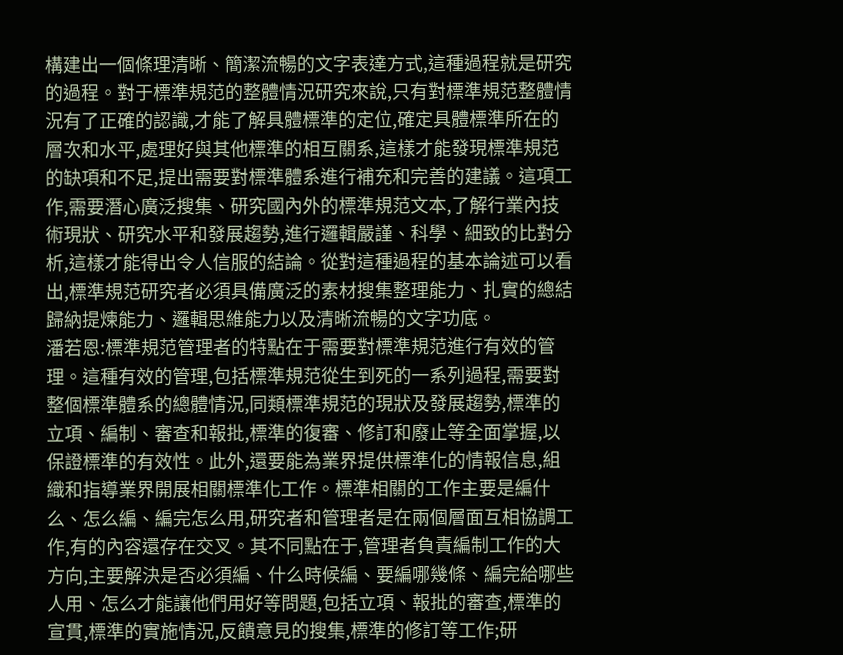構建出一個條理清晰、簡潔流暢的文字表達方式,這種過程就是研究的過程。對于標準規范的整體情況研究來說,只有對標準規范整體情況有了正確的認識,才能了解具體標準的定位,確定具體標準所在的層次和水平,處理好與其他標準的相互關系,這樣才能發現標準規范的缺項和不足,提出需要對標準體系進行補充和完善的建議。這項工作,需要潛心廣泛搜集、研究國內外的標準規范文本,了解行業內技術現狀、研究水平和發展趨勢,進行邏輯嚴謹、科學、細致的比對分析,這樣才能得出令人信服的結論。從對這種過程的基本論述可以看出,標準規范研究者必須具備廣泛的素材搜集整理能力、扎實的總結歸納提煉能力、邏輯思維能力以及清晰流暢的文字功底。
潘若恩:標準規范管理者的特點在于需要對標準規范進行有效的管理。這種有效的管理,包括標準規范從生到死的一系列過程,需要對整個標準體系的總體情況,同類標準規范的現狀及發展趨勢,標準的立項、編制、審查和報批,標準的復審、修訂和廢止等全面掌握,以保證標準的有效性。此外,還要能為業界提供標準化的情報信息,組織和指導業界開展相關標準化工作。標準相關的工作主要是編什么、怎么編、編完怎么用,研究者和管理者是在兩個層面互相協調工作,有的內容還存在交叉。其不同點在于,管理者負責編制工作的大方向,主要解決是否必須編、什么時候編、要編哪幾條、編完給哪些人用、怎么才能讓他們用好等問題,包括立項、報批的審查,標準的宣貫,標準的實施情況,反饋意見的搜集,標準的修訂等工作;研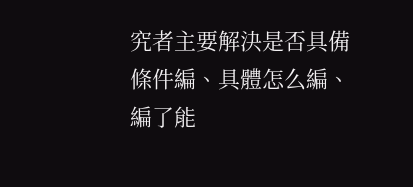究者主要解決是否具備條件編、具體怎么編、編了能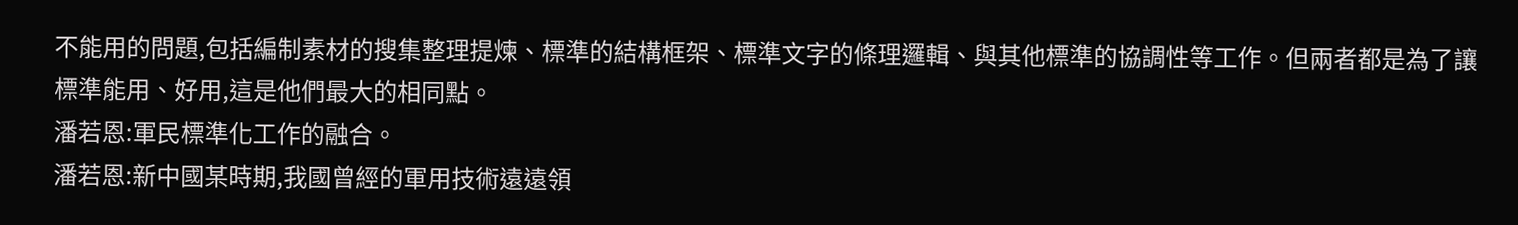不能用的問題,包括編制素材的搜集整理提煉、標準的結構框架、標準文字的條理邏輯、與其他標準的協調性等工作。但兩者都是為了讓標準能用、好用,這是他們最大的相同點。
潘若恩:軍民標準化工作的融合。
潘若恩:新中國某時期,我國曾經的軍用技術遠遠領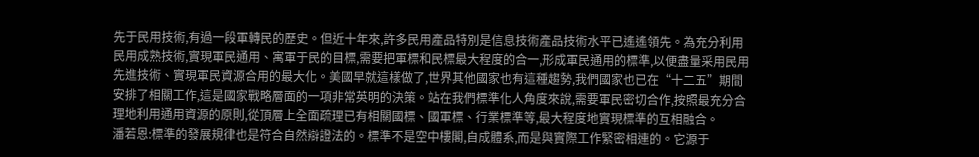先于民用技術,有過一段軍轉民的歷史。但近十年來,許多民用產品特別是信息技術產品技術水平已遙遙領先。為充分利用民用成熟技術,實現軍民通用、寓軍于民的目標,需要把軍標和民標最大程度的合一,形成軍民通用的標準,以便盡量采用民用先進技術、實現軍民資源合用的最大化。美國早就這樣做了,世界其他國家也有這種趨勢,我們國家也已在“十二五”期間安排了相關工作,這是國家戰略層面的一項非常英明的決策。站在我們標準化人角度來說,需要軍民密切合作,按照最充分合理地利用通用資源的原則,從頂層上全面疏理已有相關國標、國軍標、行業標準等,最大程度地實現標準的互相融合。
潘若恩:標準的發展規律也是符合自然辯證法的。標準不是空中樓閣,自成體系,而是與實際工作緊密相連的。它源于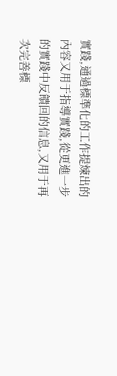實踐,通過標準化的工作提煉出的內容又用于指導實踐,從更進一步的實踐中反饋回的信息,又用于再次完善標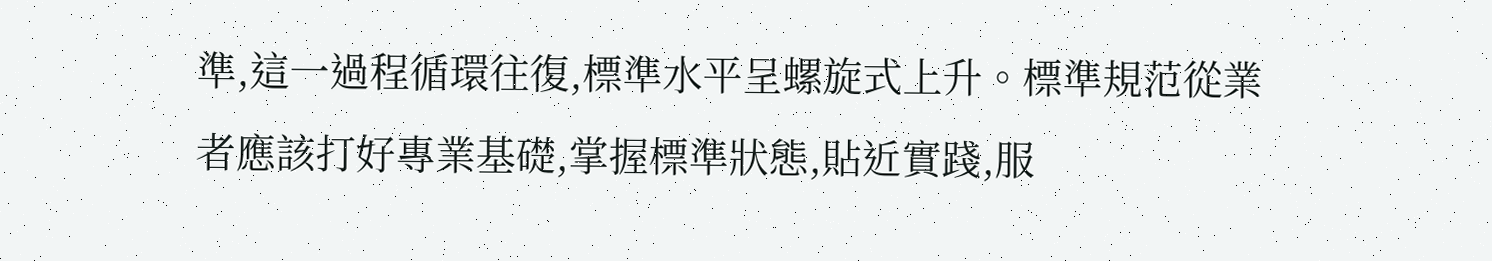準,這一過程循環往復,標準水平呈螺旋式上升。標準規范從業者應該打好專業基礎,掌握標準狀態,貼近實踐,服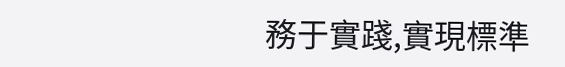務于實踐,實現標準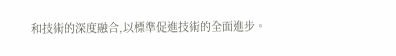和技術的深度融合,以標準促進技術的全面進步。